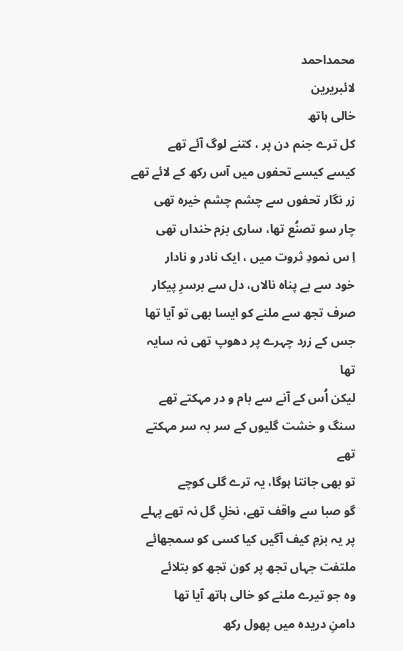محمداحمد
لائبریرین
خالی ہاتھ
کل ترے جنم دن پر ، کتنے لوگ آئے تھے
کیسے کیسے تحفوں میں آس رکھ کے لائے تھے
زر نگار تحفوں سے چشم چشم خیرہ تھی
چار سو تصنُع تھا، ساری بزم خنداں تھی
اِ س نمودِ ثروت میں ، ایک نادر و نادار
خود سے بے پناہ نالاں، دل سے برسرِ پیکار
صرف تجھ سے ملنے کو ایسا بھی تو آیا تھا
جس کے زرد چہرے پر دھوپ تھی نہ سایہ تھا
لیکن اُس کے آنے سے بام و در مہکتے تھے
سنگ و خشت گلیوں کے سر بہ سر مہکتے تھے
تو بھی جانتا ہوگا، یہ ترے گلی کوچے
گو صبا سے واقف تھے، نخلِ گل نہ تھے پہلے
پر یہ بزمِ کیف آگیں کیا کسی کو سمجھائے
ملتفت جہاں تجھ پر کون تجھ کو بتلائے
وہ جو تیرے ملنے کو خالی ہاتھ آیا تھا
دامنِ دریدہ میں پھول رکھ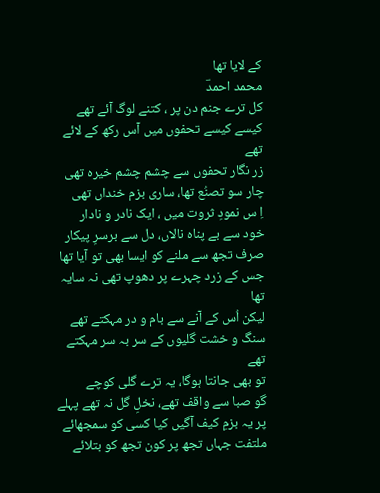کے لایا تھا
محمد احمدؔ
کل ترے جنم دن پر ، کتنے لوگ آئے تھے
کیسے کیسے تحفوں میں آس رکھ کے لائے تھے
زر نگار تحفوں سے چشم چشم خیرہ تھی
چار سو تصنُع تھا، ساری بزم خنداں تھی
اِ س نمودِ ثروت میں ، ایک نادر و نادار
خود سے بے پناہ نالاں، دل سے برسرِ پیکار
صرف تجھ سے ملنے کو ایسا بھی تو آیا تھا
جس کے زرد چہرے پر دھوپ تھی نہ سایہ تھا
لیکن اُس کے آنے سے بام و در مہکتے تھے
سنگ و خشت گلیوں کے سر بہ سر مہکتے تھے
تو بھی جانتا ہوگا، یہ ترے گلی کوچے
گو صبا سے واقف تھے، نخلِ گل نہ تھے پہلے
پر یہ بزمِ کیف آگیں کیا کسی کو سمجھائے
ملتفت جہاں تجھ پر کون تجھ کو بتلائے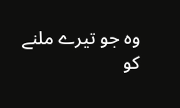وہ جو تیرے ملنے کو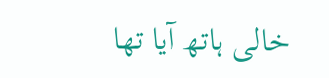خالی ہاتھ آیا تھا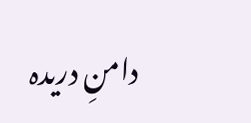دامنِ دریدہ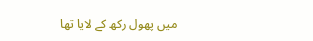میں پھول رکھ کے لایا تھا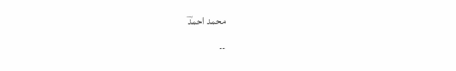محمد احمدؔ
۔۔